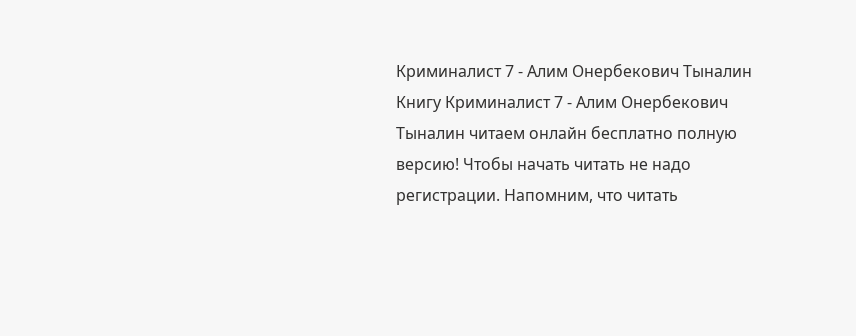Криминалист 7 - Алим Онербекович Тыналин
Книгу Криминалист 7 - Алим Онербекович Тыналин читаем онлайн бесплатно полную версию! Чтобы начать читать не надо регистрации. Напомним, что читать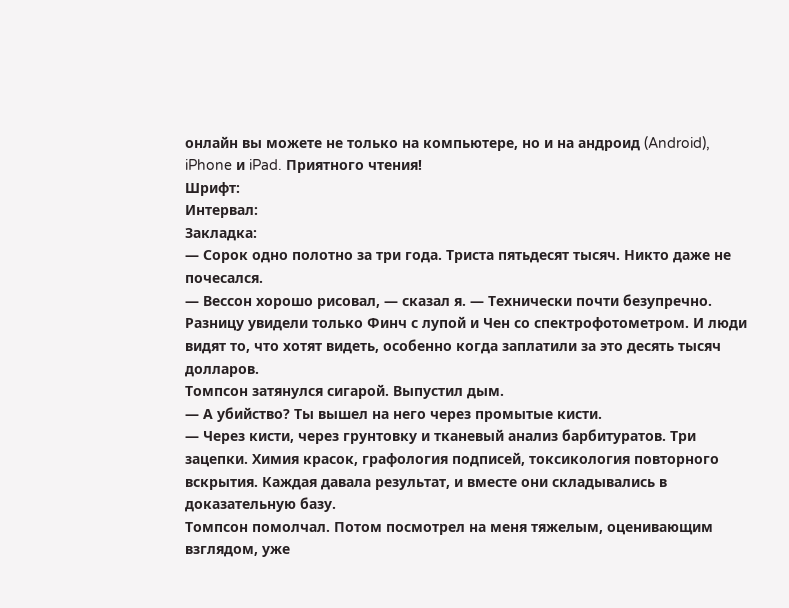онлайн вы можете не только на компьютере, но и на андроид (Android), iPhone и iPad. Приятного чтения!
Шрифт:
Интервал:
Закладка:
— Сорок одно полотно за три года. Триста пятьдесят тысяч. Никто даже не почесался.
— Вессон хорошо рисовал, — сказал я. — Технически почти безупречно. Разницу увидели только Финч с лупой и Чен со спектрофотометром. И люди видят то, что хотят видеть, особенно когда заплатили за это десять тысяч долларов.
Томпсон затянулся сигарой. Выпустил дым.
— А убийство? Ты вышел на него через промытые кисти.
— Через кисти, через грунтовку и тканевый анализ барбитуратов. Три зацепки. Химия красок, графология подписей, токсикология повторного вскрытия. Каждая давала результат, и вместе они складывались в доказательную базу.
Томпсон помолчал. Потом посмотрел на меня тяжелым, оценивающим взглядом, уже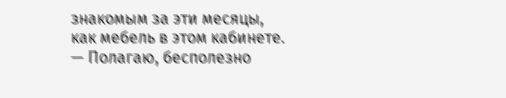знакомым за эти месяцы, как мебель в этом кабинете.
— Полагаю, бесполезно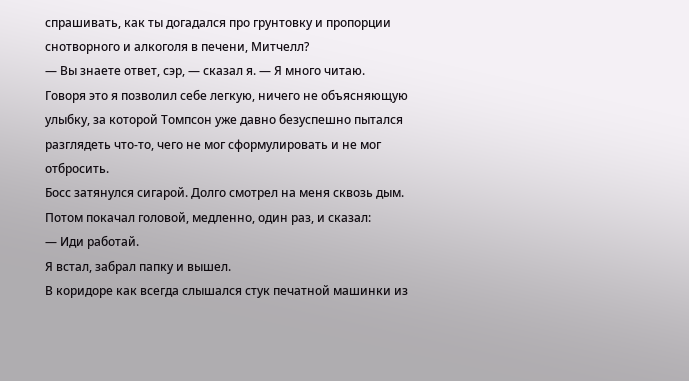спрашивать, как ты догадался про грунтовку и пропорции снотворного и алкоголя в печени, Митчелл?
— Вы знаете ответ, сэр, — сказал я. — Я много читаю.
Говоря это я позволил себе легкую, ничего не объясняющую улыбку, за которой Томпсон уже давно безуспешно пытался разглядеть что-то, чего не мог сформулировать и не мог отбросить.
Босс затянулся сигарой. Долго смотрел на меня сквозь дым. Потом покачал головой, медленно, один раз, и сказал:
— Иди работай.
Я встал, забрал папку и вышел.
В коридоре как всегда слышался стук печатной машинки из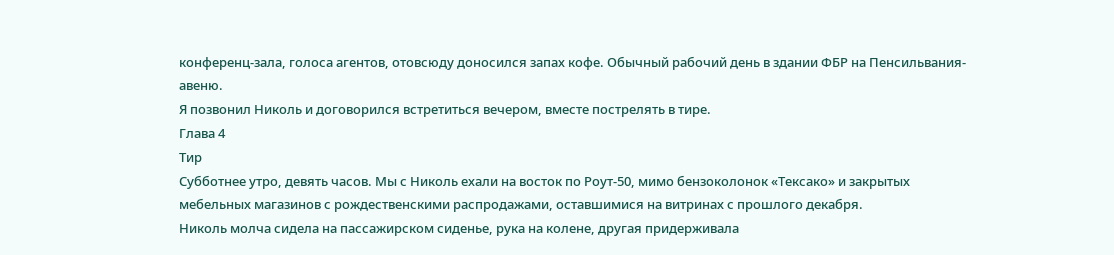конференц-зала, голоса агентов, отовсюду доносился запах кофе. Обычный рабочий день в здании ФБР на Пенсильвания-авеню.
Я позвонил Николь и договорился встретиться вечером, вместе пострелять в тире.
Глава 4
Тир
Субботнее утро, девять часов. Мы с Николь ехали на восток по Роут-50, мимо бензоколонок «Тексако» и закрытых мебельных магазинов с рождественскими распродажами, оставшимися на витринах с прошлого декабря.
Николь молча сидела на пассажирском сиденье, рука на колене, другая придерживала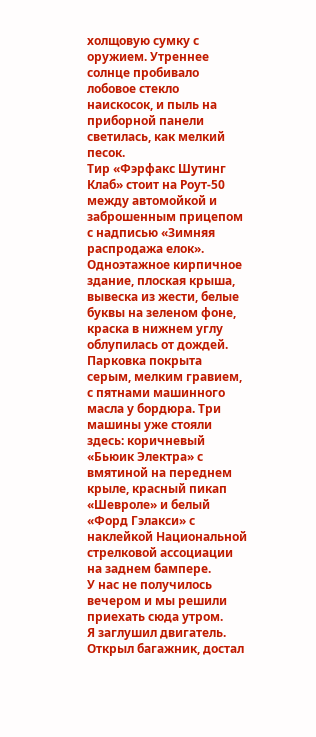холщовую сумку с оружием. Утреннее солнце пробивало лобовое стекло наискосок, и пыль на приборной панели светилась, как мелкий песок.
Тир «Фэрфакс Шутинг Клаб» стоит на Роут-50 между автомойкой и заброшенным прицепом с надписью «Зимняя распродажа елок». Одноэтажное кирпичное здание, плоская крыша, вывеска из жести, белые буквы на зеленом фоне, краска в нижнем углу облупилась от дождей.
Парковка покрыта серым, мелким гравием, с пятнами машинного масла у бордюра. Три машины уже стояли здесь: коричневый «Бьюик Электра» с вмятиной на переднем крыле, красный пикап «Шевроле» и белый «Форд Гэлакси» с наклейкой Национальной стрелковой ассоциации на заднем бампере.
У нас не получилось вечером и мы решили приехать сюда утром.
Я заглушил двигатель. Открыл багажник, достал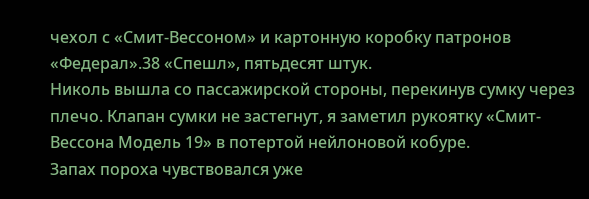чехол с «Смит-Вессоном» и картонную коробку патронов «Федерал».38 «Спешл», пятьдесят штук.
Николь вышла со пассажирской стороны, перекинув сумку через плечо. Клапан сумки не застегнут, я заметил рукоятку «Смит-Вессона Модель 19» в потертой нейлоновой кобуре.
Запах пороха чувствовался уже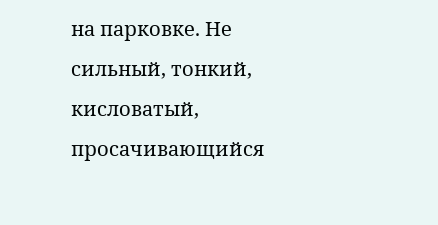на парковке. Не сильный, тонкий, кисловатый, просачивающийся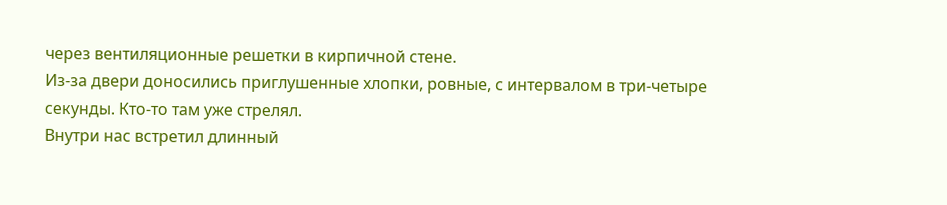через вентиляционные решетки в кирпичной стене.
Из-за двери доносились приглушенные хлопки, ровные, с интервалом в три-четыре секунды. Кто-то там уже стрелял.
Внутри нас встретил длинный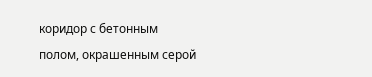коридор с бетонным полом, окрашенным серой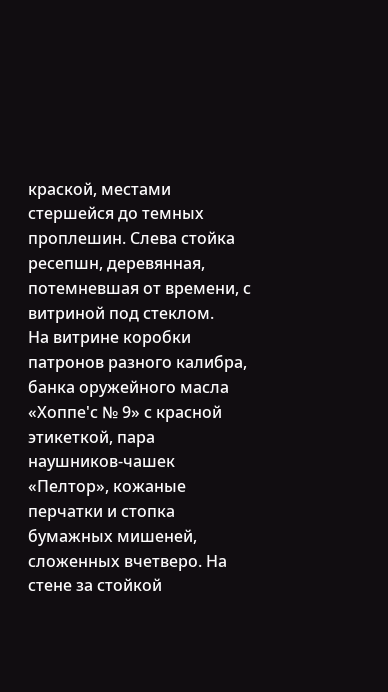краской, местами стершейся до темных проплешин. Слева стойка ресепшн, деревянная, потемневшая от времени, с витриной под стеклом.
На витрине коробки патронов разного калибра, банка оружейного масла «Хоппе'с № 9» с красной этикеткой, пара наушников-чашек «Пелтор», кожаные перчатки и стопка бумажных мишеней, сложенных вчетверо. На стене за стойкой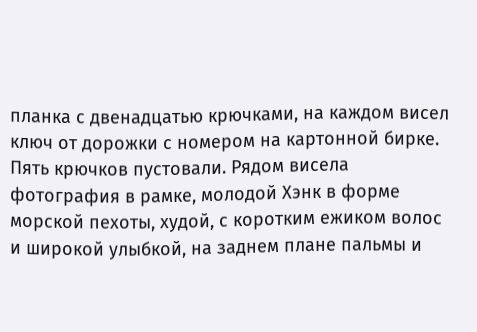планка с двенадцатью крючками, на каждом висел ключ от дорожки с номером на картонной бирке.
Пять крючков пустовали. Рядом висела фотография в рамке, молодой Хэнк в форме морской пехоты, худой, с коротким ежиком волос и широкой улыбкой, на заднем плане пальмы и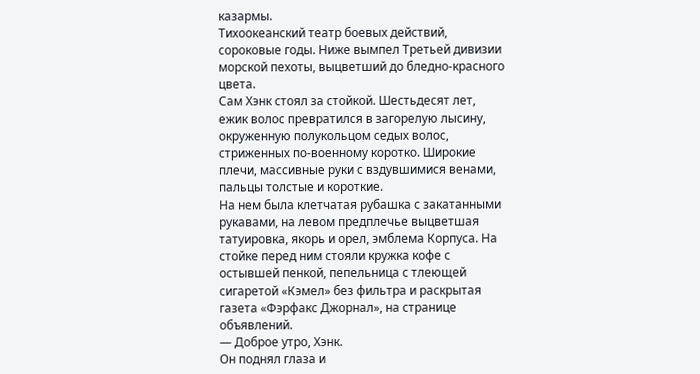казармы.
Тихоокеанский театр боевых действий, сороковые годы. Ниже вымпел Третьей дивизии морской пехоты, выцветший до бледно-красного цвета.
Сам Хэнк стоял за стойкой. Шестьдесят лет, ежик волос превратился в загорелую лысину, окруженную полукольцом седых волос, стриженных по-военному коротко. Широкие плечи, массивные руки с вздувшимися венами, пальцы толстые и короткие.
На нем была клетчатая рубашка с закатанными рукавами, на левом предплечье выцветшая татуировка, якорь и орел, эмблема Корпуса. На стойке перед ним стояли кружка кофе с остывшей пенкой, пепельница с тлеющей сигаретой «Кэмел» без фильтра и раскрытая газета «Фэрфакс Джорнал», на странице объявлений.
— Доброе утро, Хэнк.
Он поднял глаза и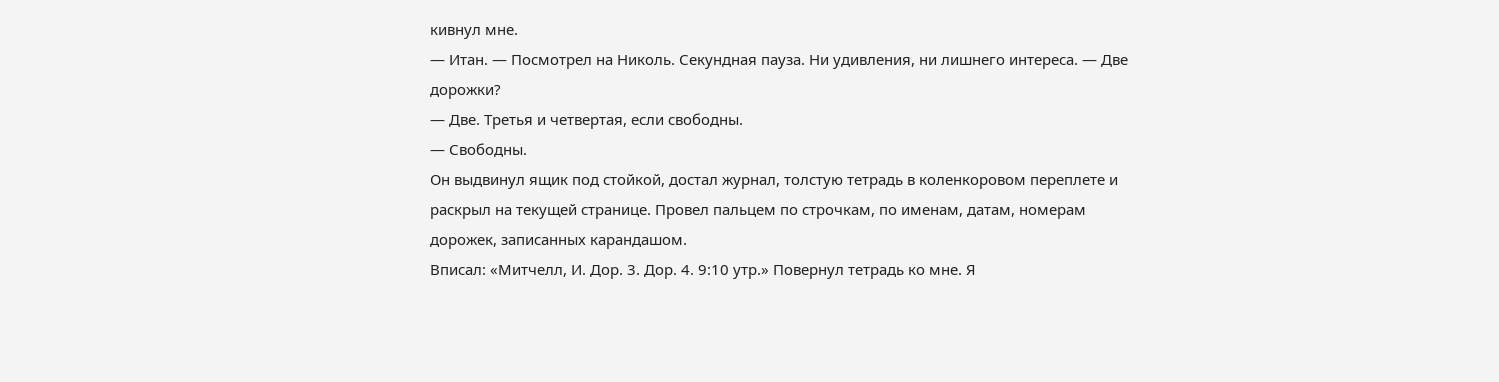кивнул мне.
— Итан. — Посмотрел на Николь. Секундная пауза. Ни удивления, ни лишнего интереса. — Две дорожки?
— Две. Третья и четвертая, если свободны.
— Свободны.
Он выдвинул ящик под стойкой, достал журнал, толстую тетрадь в коленкоровом переплете и раскрыл на текущей странице. Провел пальцем по строчкам, по именам, датам, номерам дорожек, записанных карандашом.
Вписал: «Митчелл, И. Дор. 3. Дор. 4. 9:10 утр.» Повернул тетрадь ко мне. Я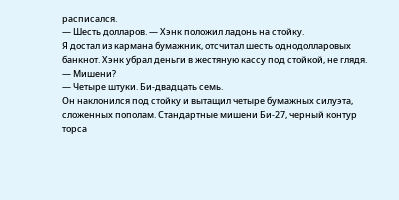расписался.
— Шесть долларов. — Хэнк положил ладонь на стойку.
Я достал из кармана бумажник, отсчитал шесть однодолларовых банкнот. Хэнк убрал деньги в жестяную кассу под стойкой, не глядя.
— Мишени?
— Четыре штуки. Би-двадцать семь.
Он наклонился под стойку и вытащил четыре бумажных силуэта, сложенных пополам. Стандартные мишени Би-27, черный контур торса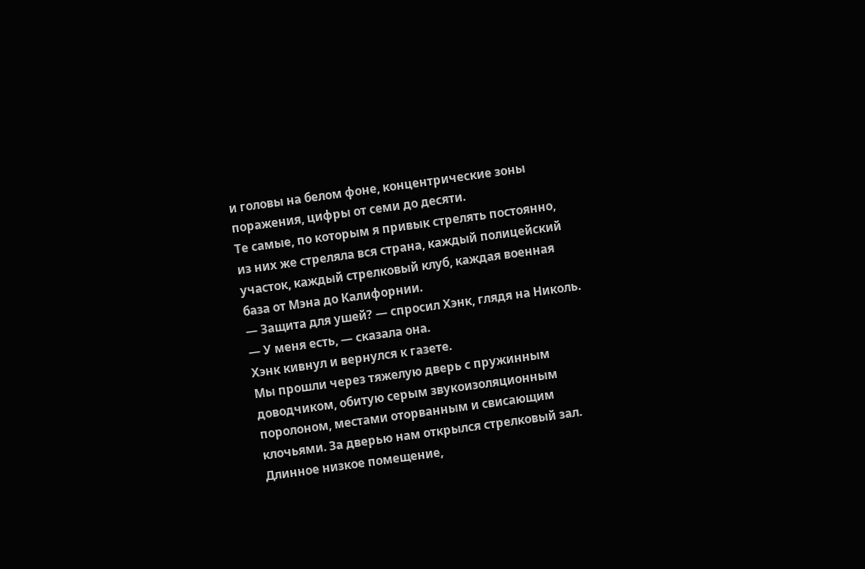и головы на белом фоне, концентрические зоны поражения, цифры от семи до десяти.
Те самые, по которым я привык стрелять постоянно, из них же стреляла вся страна, каждый полицейский участок, каждый стрелковый клуб, каждая военная база от Мэна до Калифорнии.
— Защита для ушей? — спросил Хэнк, глядя на Николь.
— У меня есть, — сказала она.
Хэнк кивнул и вернулся к газете.
Мы прошли через тяжелую дверь с пружинным доводчиком, обитую серым звукоизоляционным поролоном, местами оторванным и свисающим клочьями. За дверью нам открылся стрелковый зал.
Длинное низкое помещение,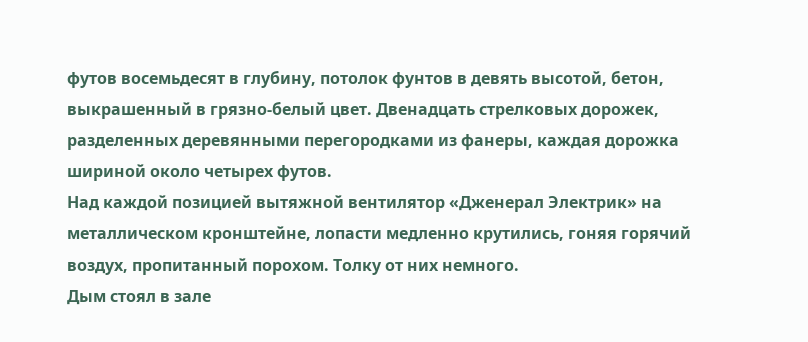футов восемьдесят в глубину, потолок фунтов в девять высотой, бетон, выкрашенный в грязно-белый цвет. Двенадцать стрелковых дорожек, разделенных деревянными перегородками из фанеры, каждая дорожка шириной около четырех футов.
Над каждой позицией вытяжной вентилятор «Дженерал Электрик» на металлическом кронштейне, лопасти медленно крутились, гоняя горячий воздух, пропитанный порохом. Толку от них немного.
Дым стоял в зале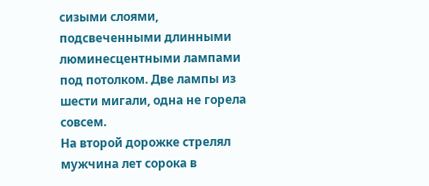сизыми слоями, подсвеченными длинными люминесцентными лампами под потолком. Две лампы из шести мигали, одна не горела совсем.
На второй дорожке стрелял мужчина лет сорока в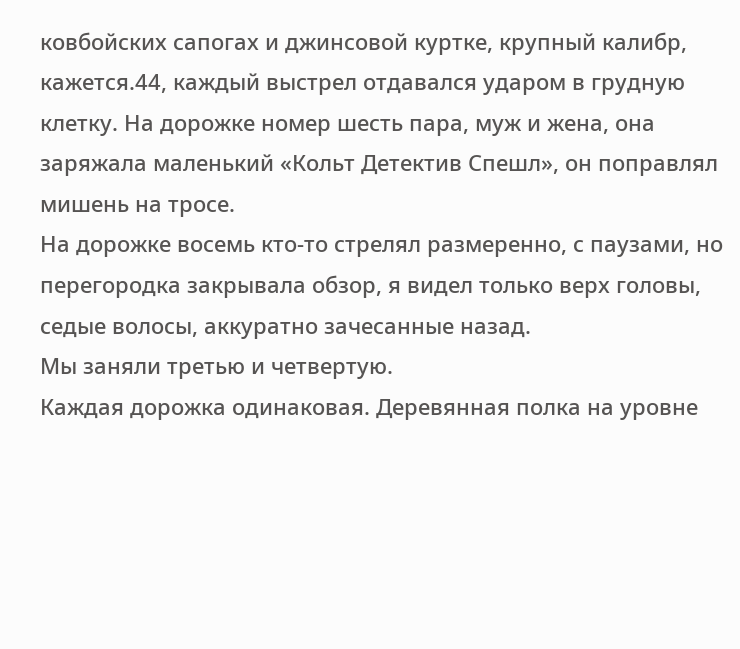ковбойских сапогах и джинсовой куртке, крупный калибр, кажется.44, каждый выстрел отдавался ударом в грудную клетку. На дорожке номер шесть пара, муж и жена, она заряжала маленький «Кольт Детектив Спешл», он поправлял мишень на тросе.
На дорожке восемь кто-то стрелял размеренно, с паузами, но перегородка закрывала обзор, я видел только верх головы, седые волосы, аккуратно зачесанные назад.
Мы заняли третью и четвертую.
Каждая дорожка одинаковая. Деревянная полка на уровне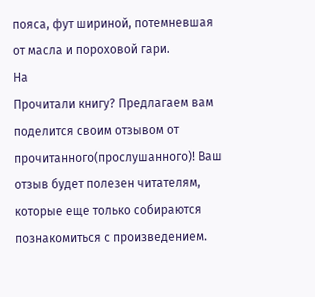пояса, фут шириной, потемневшая от масла и пороховой гари.
На
Прочитали книгу? Предлагаем вам поделится своим отзывом от прочитанного(прослушанного)! Ваш отзыв будет полезен читателям, которые еще только собираются познакомиться с произведением.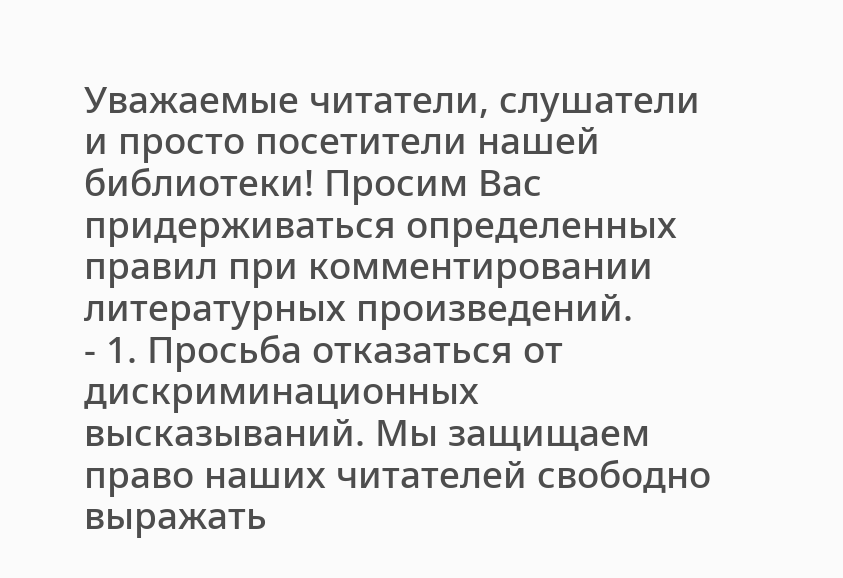Уважаемые читатели, слушатели и просто посетители нашей библиотеки! Просим Вас придерживаться определенных правил при комментировании литературных произведений.
- 1. Просьба отказаться от дискриминационных высказываний. Мы защищаем право наших читателей свободно выражать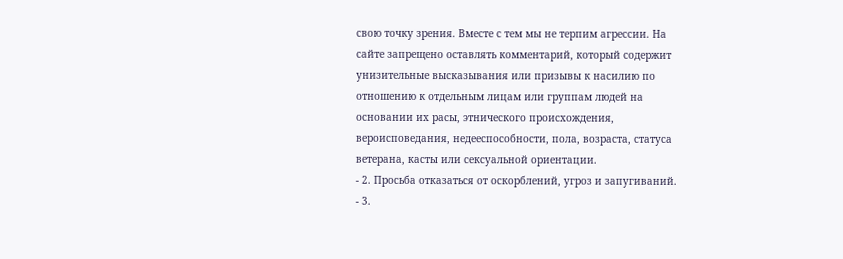свою точку зрения. Вместе с тем мы не терпим агрессии. На сайте запрещено оставлять комментарий, который содержит унизительные высказывания или призывы к насилию по отношению к отдельным лицам или группам людей на основании их расы, этнического происхождения, вероисповедания, недееспособности, пола, возраста, статуса ветерана, касты или сексуальной ориентации.
- 2. Просьба отказаться от оскорблений, угроз и запугиваний.
- 3.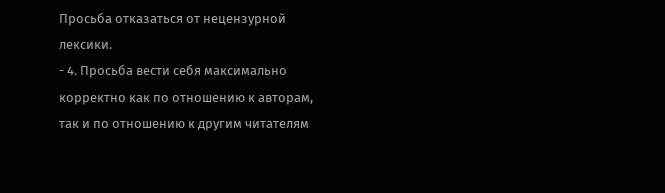Просьба отказаться от нецензурной лексики.
- 4. Просьба вести себя максимально корректно как по отношению к авторам, так и по отношению к другим читателям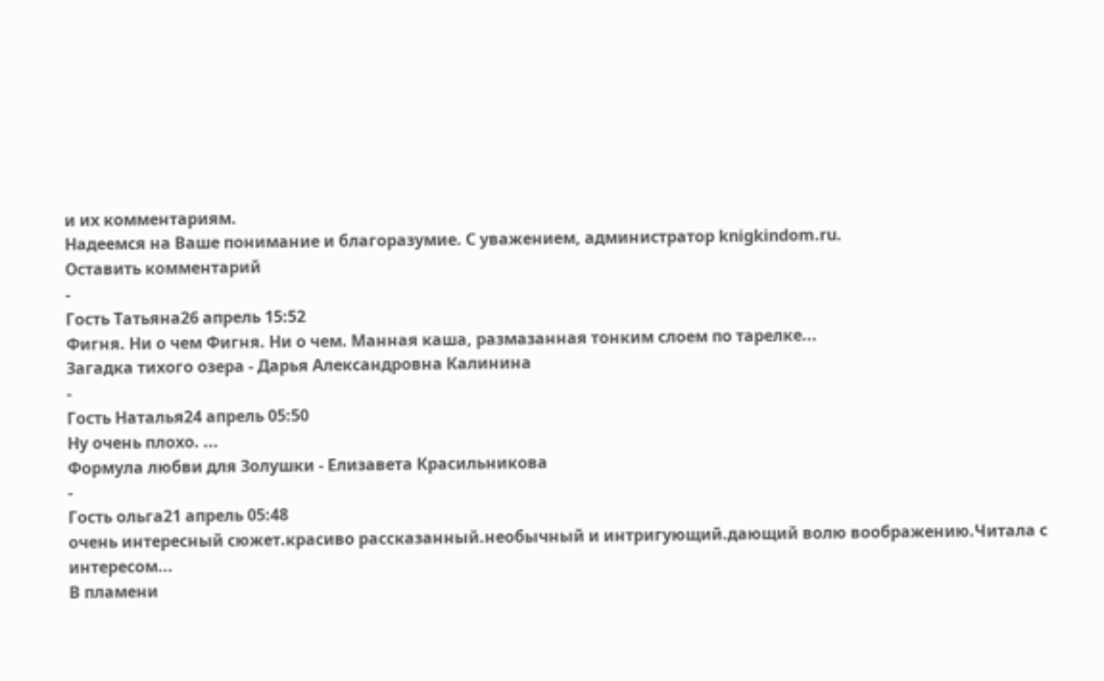и их комментариям.
Надеемся на Ваше понимание и благоразумие. С уважением, администратор knigkindom.ru.
Оставить комментарий
-
Гость Татьяна26 апрель 15:52
Фигня. Ни о чем Фигня. Ни о чем. Манная каша, размазанная тонким слоем по тарелке...
Загадка тихого озера - Дарья Александровна Калинина
-
Гость Наталья24 апрель 05:50
Ну очень плохо. ...
Формула любви для Золушки - Елизавета Красильникова
-
Гость ольга21 апрель 05:48
очень интересный сюжет.красиво рассказанный.необычный и интригующий.дающий волю воображению.Читала с интересом...
В пламени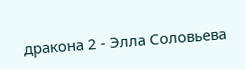дракона 2 - Элла Соловьева